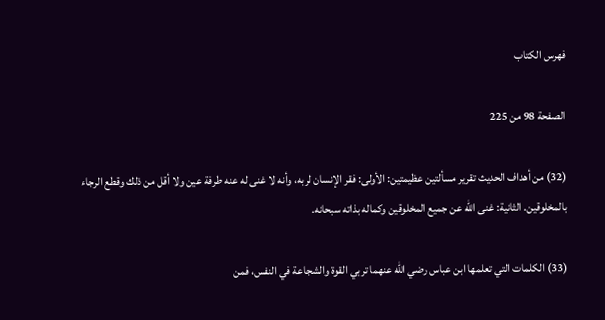فهرس الكتاب

الصفحة 98 من 225

(32) من أهداف الحديث تقرير مسألتين عظيمتين: الأولى: فقر الإنسان لربه، وأنه لا غنى له عنه طرفة عين ولا أقل من ذلك وقطع الرجاء بالمخلوقين. الثانية: غنى الله عن جميع المخلوقين وكماله بذاته سبحانه.

(33) الكلمات التي تعلمها ابن عباس رضي الله عنهما تربي القوة والشجاعة في النفس، فمن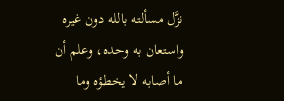نزَّل مسألته بالله دون غيره واستعان به وحده، وعلم أن ما أصابه لا يخطؤه وما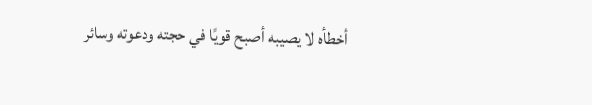أخطأه لا يصيبه أصبح قويًا في حجته ودعوته وسائر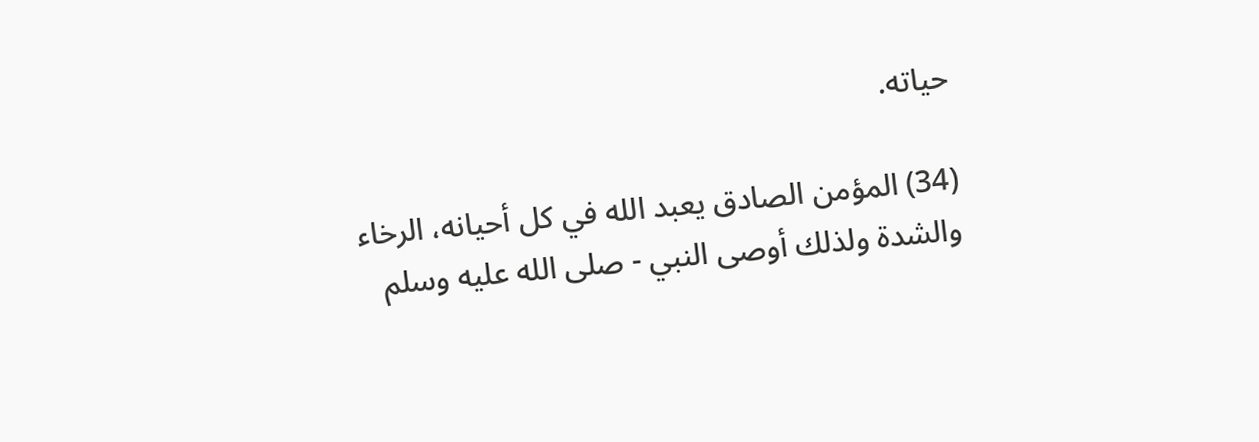حياته.

(34) المؤمن الصادق يعبد الله في كل أحيانه، الرخاء والشدة ولذلك أوصى النبي - صلى الله عليه وسلم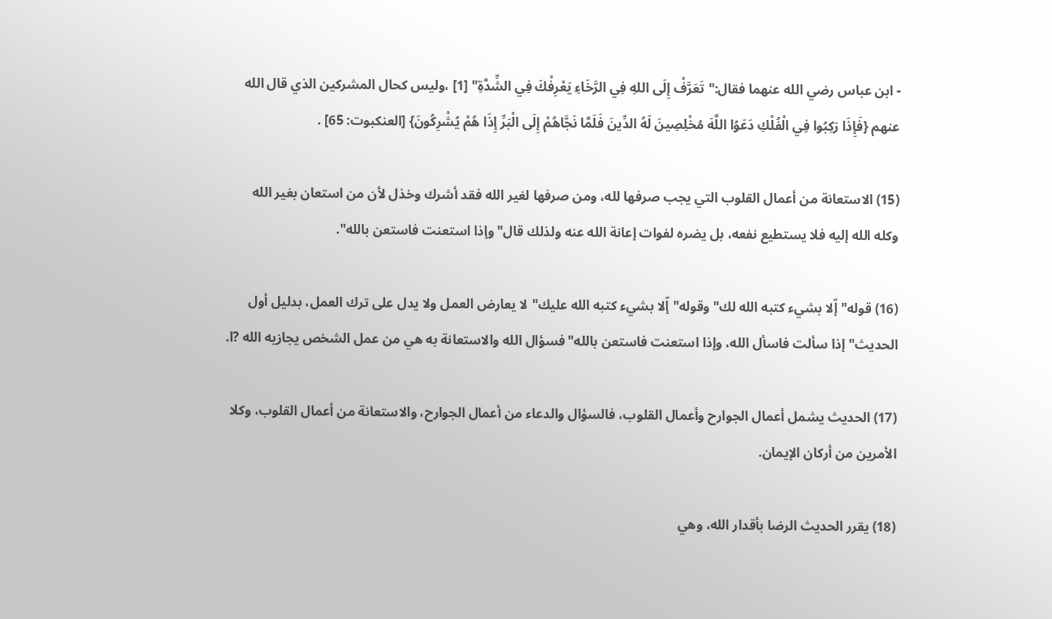- ابن عباس رضي الله عنهما فقال:"تَعَرَّفْ إِلَى اللهِ فِي الرَّخَاءِ يَعْرِفْكَ فِي الشِّدَّةِ" [1] ،وليس كحال المشركين الذي قال الله عنهم {فَإِذَا رَكِبُوا فِي الْفُلْكِ دَعَوُا اللَّهَ مُخْلِصِينَ لَهُ الدِّينَ فَلَمَّا نَجَّاهُمْ إِلَى الْبَرِّ إِذَا هُمْ يُشْرِكُونَ} [العنكبوت: 65] .

(15) الاستعانة من أعمال القلوب التي يجب صرفها لله، ومن صرفها لغير الله فقد أشرك وخذل لأن من استعان بغير الله وكله الله إليه فلا يستطيع نفعه، بل يضره لفوات إعانة الله عنه ولذلك قال"وإذا استعنت فاستعن بالله".

(16) قوله"إّلا بشيء كتبه الله لك"وقوله"إّلا بشيء كتبه الله عليك"لا يعارض العمل ولا يدل على ترك العمل، بدليل أول الحديث"إذا سألت فاسأل الله، وإذا استعنت فاستعن بالله"فسؤال الله والاستعانة به هي من عمل الشخص يجازيه الله ?ا.

(17) الحديث يشمل أعمال الجوارح وأعمال القلوب، فالسؤال والدعاء من أعمال الجوارح، والاستعانة من أعمال القلوب، وكلا الأمرين من أركان الإيمان.

(18) يقرر الحديث الرضا بأقدار الله، وهي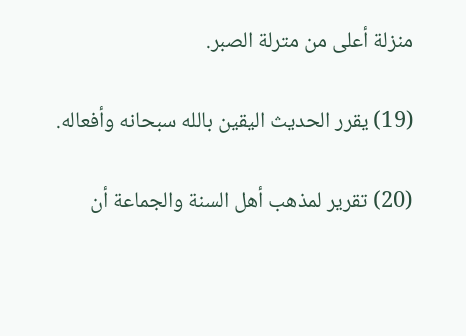منزلة أعلى من مترلة الصبر.

(19) يقرر الحديث اليقين بالله سبحانه وأفعاله.

(20) تقرير لمذهب أهل السنة والجماعة أن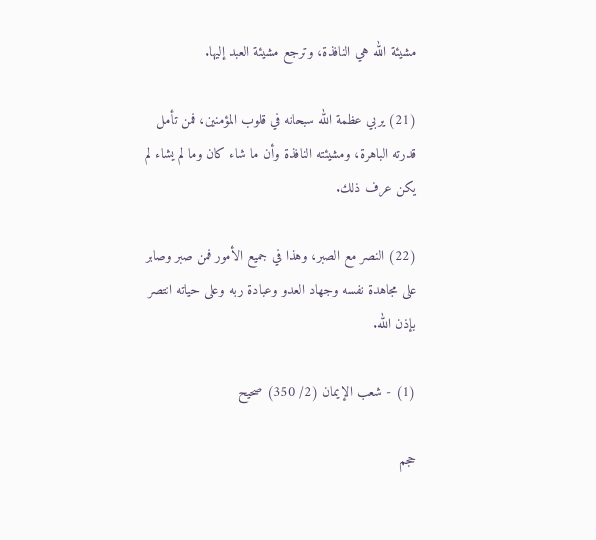مشيئة الله هي النافذة، وترجع مشيئة العبد إليها.

(21) يربي عظمة الله سبحانه في قلوب المؤمنين، فمن تأمل قدرته الباهرة، ومشيئته النافذة وأن ما شاء كان وما لم يشاء لم يكن عرف ذلك.

(22) النصر مع الصبر، وهذا في جميع الأمور فمن صبر وصابر على مجاهدة نفسه وجهاد العدو وعبادة ربه وعلى حياته انتصر بإذن الله.

(1) - شعب الإيمان (2/ 350) صحيح

حجم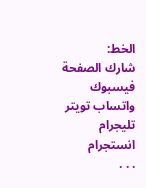الخط:
شارك الصفحة
فيسبوك واتساب تويتر تليجرام انستجرام
. . .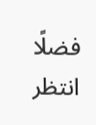فضلًا انتظر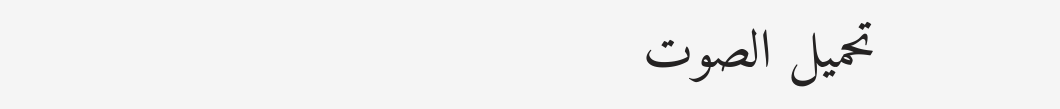تحميل الصوت